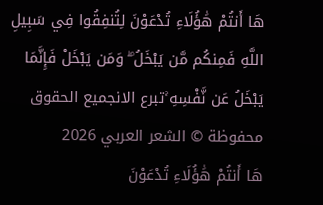هَا أَنتُمْ هَٰؤُلَاءِ تُدْعَوْنَ لِتُنفِقُوا فِي سَبِيلِ اللَّهِ فَمِنكُم مَّن يَبْخَلُ ۖ وَمَن يَبْخَلْ فَإِنَّمَا يَبْخَلُ عَن نَّفْسِهِ ۚتبرع الانجميع الحقوق محفوظة © الشعر العربي 2026
هَا أَنتُمْ هَٰؤُلَاءِ تُدْعَوْنَ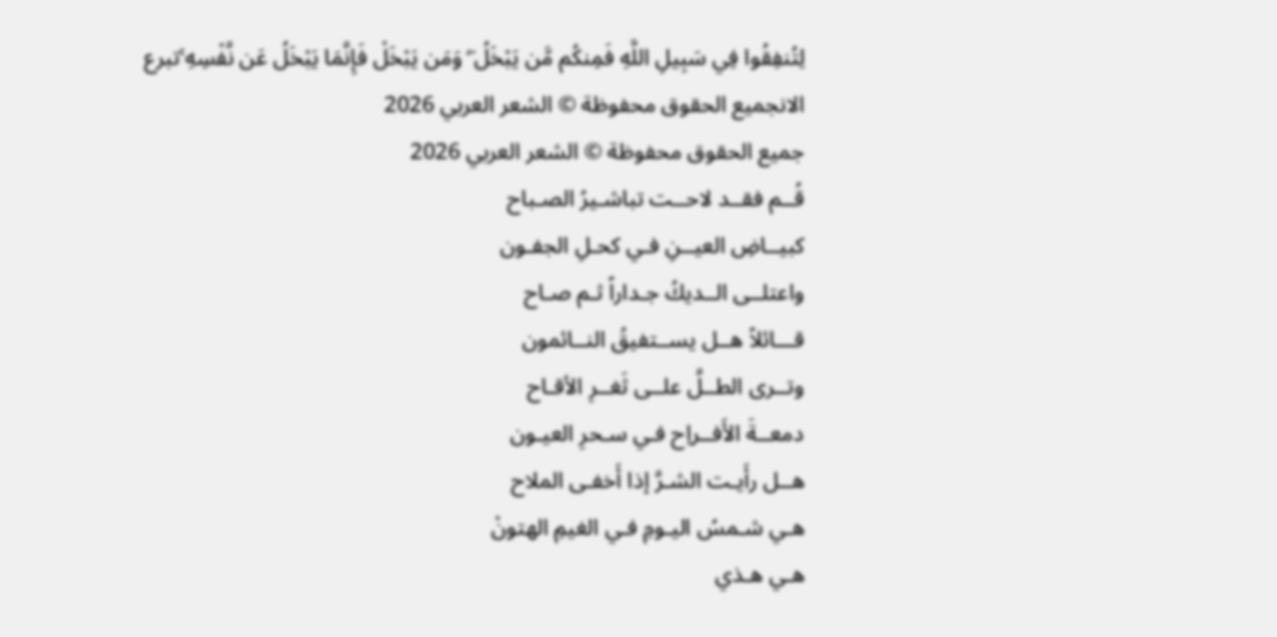لِتُنفِقُوا فِي سَبِيلِ اللَّهِ فَمِنكُم مَّن يَبْخَلُ ۖ وَمَن يَبْخَلْ فَإِنَّمَا يَبْخَلُ عَن نَّفْسِهِ ۚتبرع الانجميع الحقوق محفوظة © الشعر العربي 2026
جميع الحقوق محفوظة © الشعر العربي 2026
قُــم فقــد لاحــت تباشـيرُ الصـباح
كبيــاضِ العيــنِ فـي كحـلِ الجفـون
واعتلــى الــديكُ جـداراً ثـم صـاح
قـــائلاً هــل يســتفيقُ النــائمون
وتــرى الطــلَّ علــى ثَغــرِ الأقـاح
دمعــةَ الأَفــراِح فـي سـحرِ العيـون
هــل رأَيـت الشـرَّ إذا أَخفـى الملاح
هـي شـمسُ اليـومِ فـي الغيمِ الهتونْ
هـي هـذي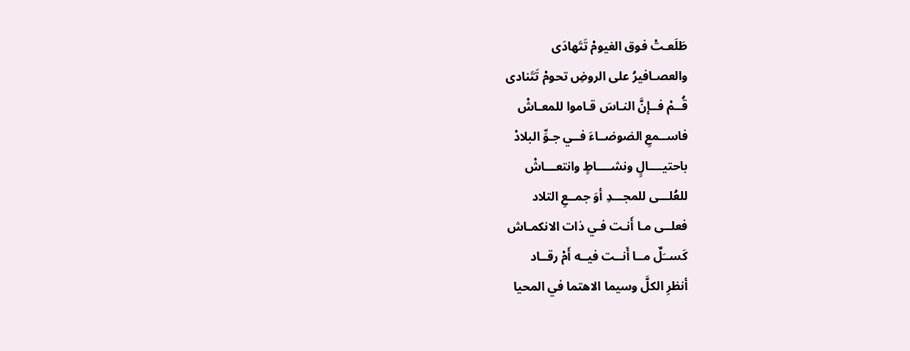طَلَعـتْ فوق الغيومْ تَتَهادَى
والعصـافيرُ على الروضِ تحومْ تَتَنادى
قُــمْ فــإنَّ النـاسَ قـاموا للمعـاشْ
فاســمعِ الضوضــاءَ فــي جـوِّ البلادْ
باحتيــــالٍ ونشــــاطٍ وانتعـــاشْ
للعُلـــى للمجـــدِ أوَ جمــعِ التلاد
فعلــى مـا أَنـت فـي ذات الانكمـاش
كَســَلٌ مــا أَنــت فيــه أَمْ رقــاد
أنظرِ الكلَّ وسيما الاهتما في المحيا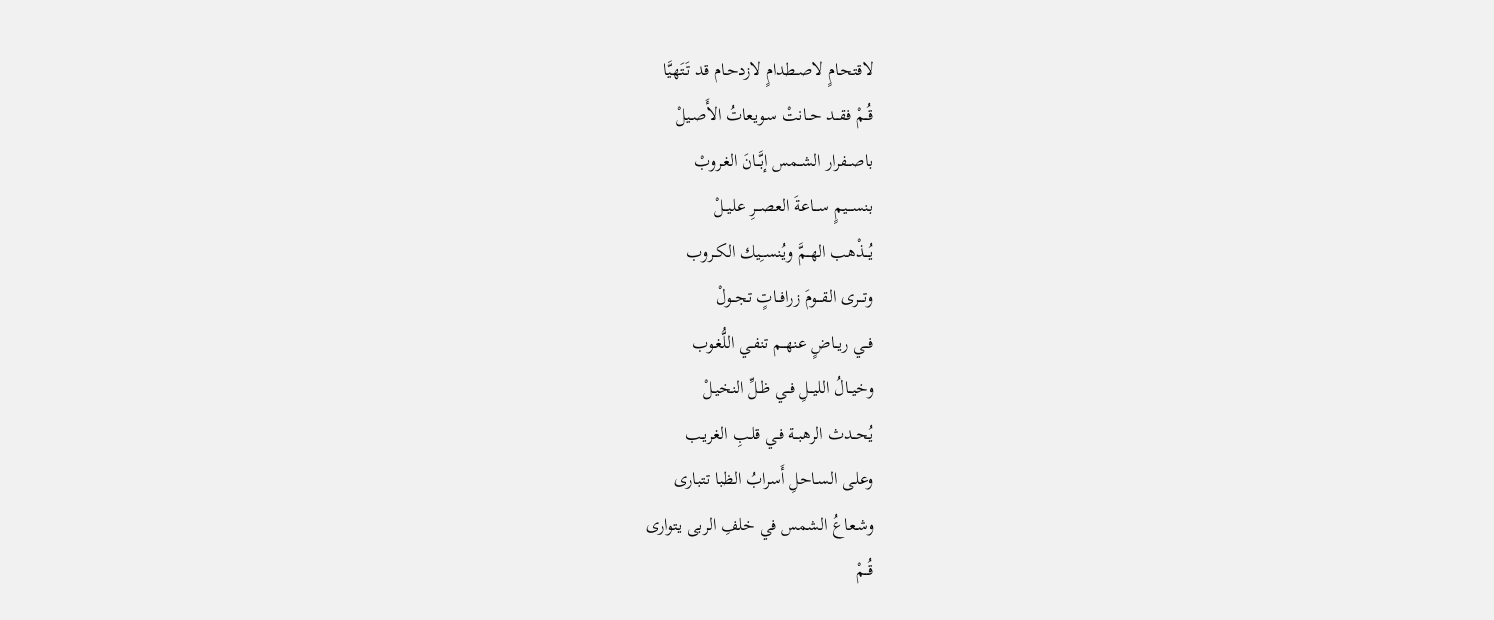لاقتحـامٍ لاصـطدامٍ لازدحـام قد تَتَهيَّا
قُــمْ فقــد حــانتْ سـويعاتُ الأَصـيلْ
باصــفرار الشــمس إبَّــانَ الغـروبْ
بنســـيمٍ ســـاعةَ العصـــرِ عليــلْ
يُـــذْهب الهــمَّ ويُنســِيك الكــروب
وتـــرى القـــومَ زرافــاتٍ تجــولْ
فــي ريــاضٍ عنهــم تنفـي اللُّغـوب
وخيــالُ الليــلِ فــي ظـلِّ النخيـلْ
يُحــدث الرهبــة فـي قلـبِ الغريـب
وعلـى السـاحلِ أَسرابُ الظبا تتبارى
وشـعاعُ الشمس في خلفِ الربى يتوارى
قُــمْ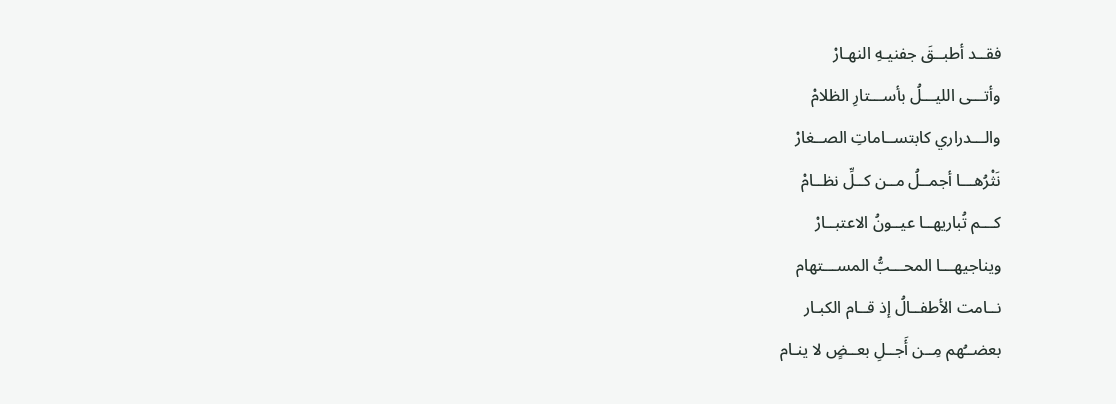فقــد أطبــقَ جفنيـهِ النهـارْ
وأتـــى الليـــلُ بأســـتارِ الظلامْ
والـــدراري كابتســاماتِ الصــغارْ
نَثْرُهـــا أجمــلُ مــن كــلِّ نظــامْ
كـــم تُباريهــا عيــونُ الاعتبــارْ
ويناجيهـــا المحـــبُّ المســـتهام
نــامت الأطفــالُ إذ قــام الكبـار
بعضــُهم مِــن أَجــلِ بعــضٍ لا ينـام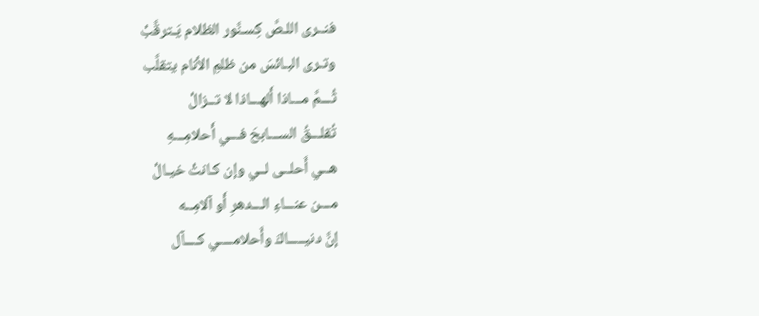فنــرى اللـصَّ كِسـنَّور الظلام يَـترقَّبْ
وتـرى البـائسَ من ظلمِ الأنام يتقلَّب
ثُـــمَّ مـــاذا أَلهـــاذا لا تــزالْ
تُقلـــقُ الســـابحَ فـــي أَحلامِـــهِ
هــي أَحلــى لــي وإن كـانتْ خيـالْ
مـــن عنـــاءِ الـــدهرِ أَو آلامِــه
إنَّ دنيـــــاكَ وأَحلامــــي كــــآل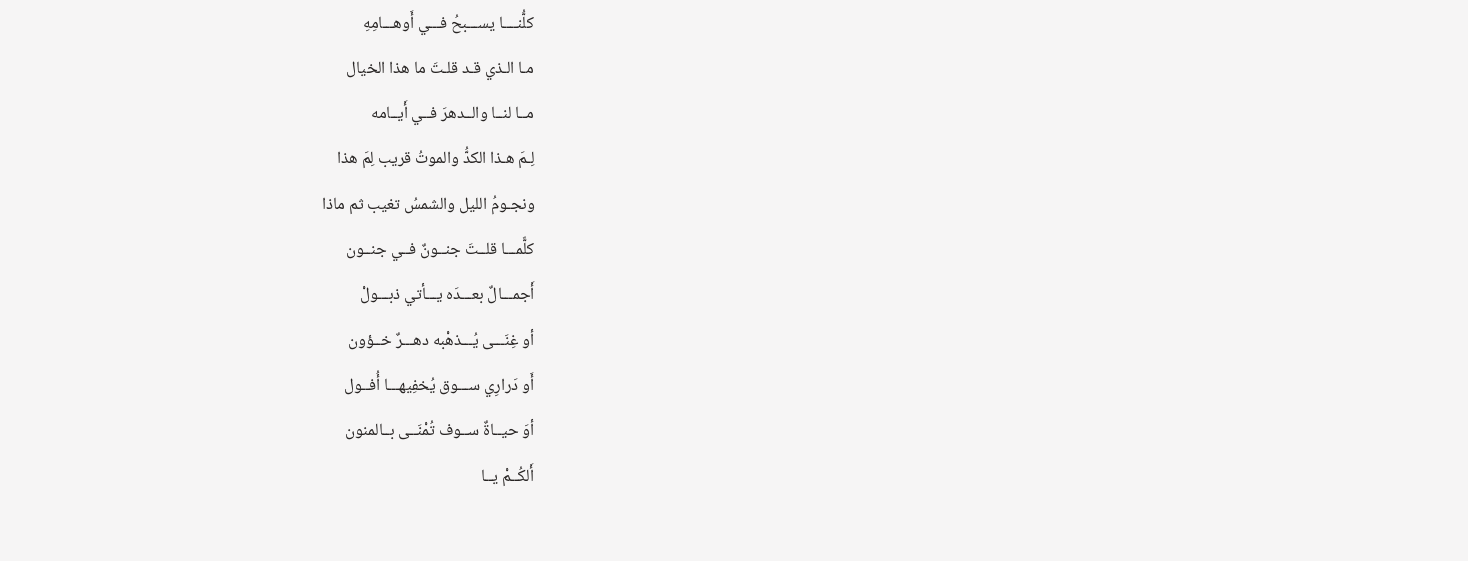كلُّنــــا يســـبحُ فـــي أَوهـــامِهِ
مـا الـذي قـد قلـتَ ما هذا الخيال
مــا لنــا والــدهرَ فــي أَيــامه
لِـمَ هـذا الكدُّ والموتُ قريب لِمَ هذا
ونجـومُ الليل والشمسُ تغيب ثم ماذا
كلًّمـــا قلــتَ جنــونٌ فــي جنــون
أَجمـــالٌ بعـــدَه يـــأتي ذبـــولْ
أو غِنَـــى يُـــذهْبه دهـــرٌ خــؤون
أَو دَرارِي ســـوق يُخفِيهـــا أُفــول
أوَ حيــاةٌ ســوف تُمْنَــى بــالمنون
أَلكُــمْ يــا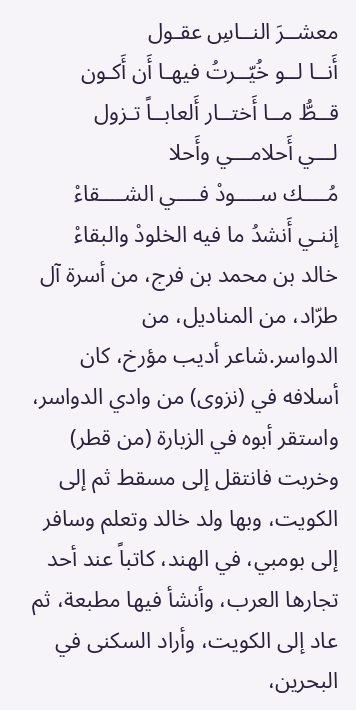معشــرَ النــاسِ عقـول
أَنــا لــو خُيّــرتُ فيهـا أَن أَكـون
قــطُّ مــا أَختــار أَلعابــاً تـزول
لـــي أَحلامـــي وأَحلا
مُــــك ســــودْ فــــي الشــــقاءْ
إننـي أَنشدُ ما فيه الخلودْ والبقاءْ
خالد بن محمد بن فرج، من أسرة آل طرّاد، من المناديل، من الدواسر.شاعر أديب مؤرخ، كان أسلافه في (نزوى) من وادي الدواسر، واستقر أبوه في الزبارة (من قطر) وخربت فانتقل إلى مسقط ثم إلى الكويت، وبها ولد خالد وتعلم وسافر إلى بومبي، في الهند، كاتباً عند أحد تجارها العرب، وأنشأ فيها مطبعة، ثم عاد إلى الكويت، وأراد السكنى في البحرين،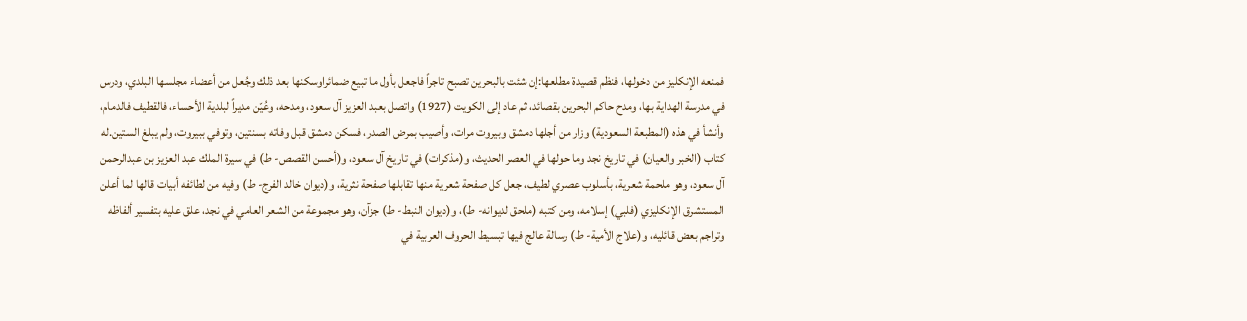فمنعه الإنكليز من دخولها، فنظم قصيدة مطلعها:إن شئت بالبحرين تصبح تاجراً فاجعل بأول ما تبيع ضمائراوسكنها بعد ذلك وجُعل من أعضاء مجلسها البلدي، ودرس في مدرسة الهداية بها، ومدح حاكم البحرين بقصائد، ثم عاد إلى الكويت (1927) واتصل بعبد العزيز آل سعود، ومدحه، وعُيّن مديراً لبلدية الأحساء، فالقطيف فالدمام، وأنشأ في هذه (المطبعة السعودية) وزار من أجلها دمشق وبيروت مرات، وأصيب بمرض الصدر، فسكن دمشق قبل وفاته بسنتين، وتوفي ببيروت، ولم يبلغ الستين.له كتاب (الخبر والعيان) في تاريخ نجد وما حولها في العصر الحديث، و(مذكرات) في تاريخ آل سعود، و(أحسن القصص- ط) في سيرة الملك عبد العزيز بن عبدالرحمن آل سعود، وهو ملحمة شعرية، بأسلوب عصري لطيف، جعل كل صفحة شعرية منها تقابلها صفحة نثرية، و(ديوان خالد الفرج- ط) وفيه من لطائفه أبيات قالها لما أعلن المستشرق الإنكليزي (فلبي) إسلامه، ومن كتبه (ملحق لديوانه- ط)، و(ديوان النبط- ط) جزآن، وهو مجموعة من الشعر العامي في نجد، علق عليه بتفسير ألفاظه وتراجم بعض قائليه، و(علاج الأمية- ط) رسالة عالج فيها تبسيط الحروف العربية في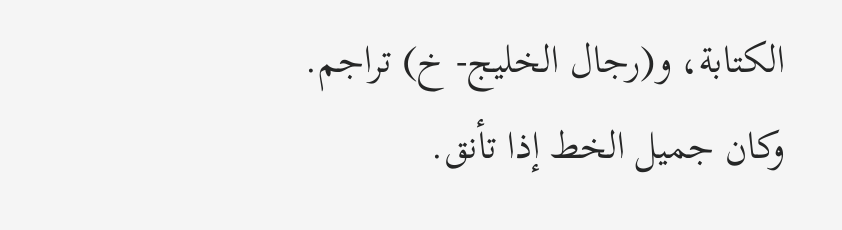الكتابة، و(رجال الخليج- خ) تراجم. وكان جميل الخط إذا تأنق.